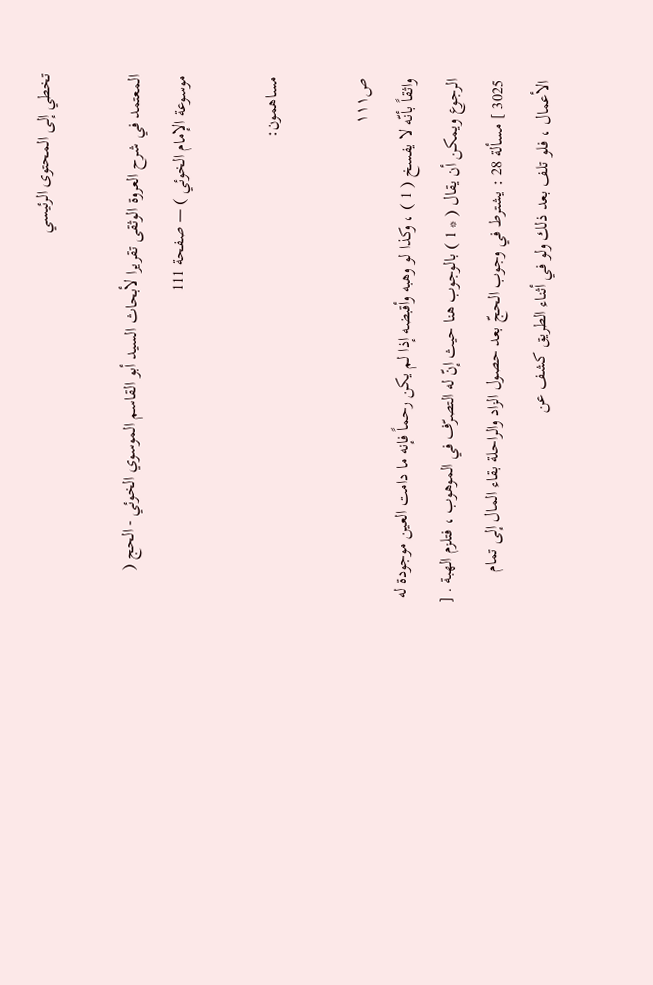تخطي إلى المحتوى الرئيسي

المعتمد في شرح العروة الوثقى تقريرا لأبحاث السيد أبو القاسم الموسوي الخوئي - الحج ( موسوعة الإمام الخوئي ) — صفحة 111

مساهمون:

ص١١١
واثقاً بأنّه لا يفسخ ( 1 ) ، وكذا لو وهبه وأقبضه إذا لم يكن رحماً فإنه ما دامت العين موجودة له الرجوع ويمكن أن يقال ( * 1 ) بالوجوب هنا حيث إنّ له التصرّف في الموهوب ، فتلزم الهبة . [ 3025 ] مسألة 28 : يشترط في وجوب الحجّ بعد حصول الزاد والراحلة بقاء المال إلى تمام الأعمال ، فلو تلف بعد ذلك ولو في أثناء الطريق كشف عن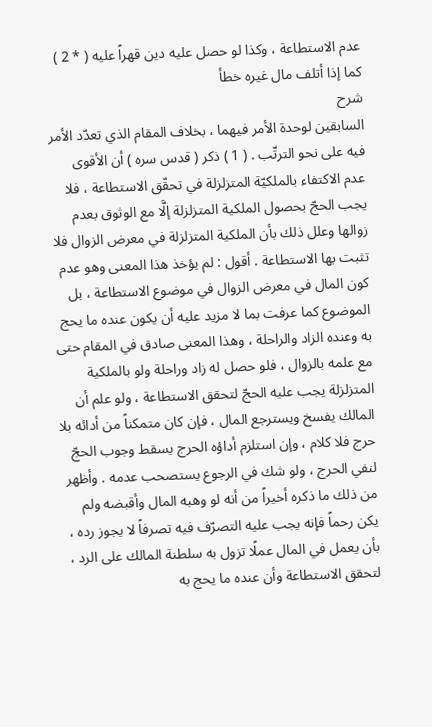عدم الاستطاعة ، وكذا لو حصل عليه دين قهراً عليه ( * 2 ) كما إذا أتلف مال غيره خطأ
شرح
السابقين لوحدة الأمر فيهما ، بخلاف المقام الذي تعدّد الأمر فيه على نحو الترتّب . ( 1 ) ذكر ( قدس سره ) أن الأقوى عدم الاكتفاء بالملكيّة المتزلزلة في تحقّق الاستطاعة ، فلا يجب الحجّ بحصول الملكية المتزلزلة إلَّا مع الوثوق بعدم زوالها وعلل ذلك بأن الملكية المتزلزلة في معرض الزوال فلا تثبت بها الاستطاعة . أقول : لم يؤخذ هذا المعنى وهو عدم كون المال في معرض الزوال في موضوع الاستطاعة ، بل الموضوع كما عرفت بما لا مزيد عليه أن يكون عنده ما يحج به وعنده الزاد والراحلة ، وهذا المعنى صادق في المقام حتى مع علمه بالزوال ، فلو حصل له زاد وراحلة ولو بالملكية المتزلزلة يجب عليه الحجّ لتحقق الاستطاعة ، ولو علم أن المالك يفسخ ويسترجع المال ، فإن كان متمكناً من أدائه بلا حرج فلا كلام ، وإن استلزم أداؤه الحرج يسقط وجوب الحجّ لنفي الحرج ، ولو شك في الرجوع يستصحب عدمه . وأظهر من ذلك ما ذكره أخيراً من أنه لو وهبه المال وأقبضه ولم يكن رحماً فإنه يجب عليه التصرّف فيه تصرفاً لا يجوز رده ، بأن يعمل في المال عملًا تزول به سلطنة المالك على الرد ، لتحقق الاستطاعة وأن عنده ما يحج به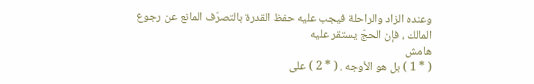وعنده الزاد والراحلة فيجب عليه حفظ القدرة بالتصرّف المانع عن رجوع المالك ، فإن الحجّ يستقر عليه
هامش
( * 1 ) بل هو الأوجه . ( * 2 ) على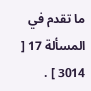ما تقدم في المسألة 17 [ 3014 ] .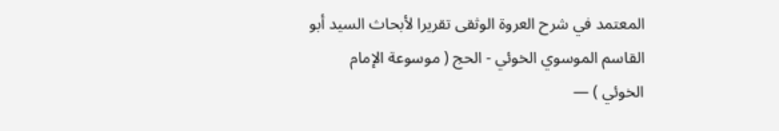المعتمد في شرح العروة الوثقى تقريرا لأبحاث السيد أبو القاسم الموسوي الخوئي - الحج ( موسوعة الإمام الخوئي ) —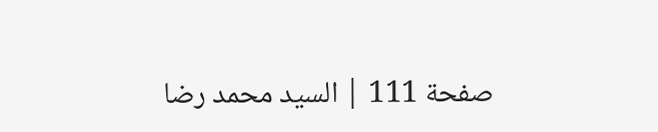صفحة 111 | السيد محمد رضا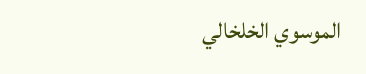الموسوي الخلخالي